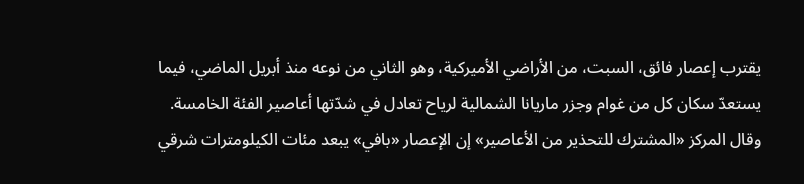يقترب إعصار فائق، السبت، من الأراضي الأميركية، وهو الثاني من نوعه منذ أبريل الماضي، فيما يستعدّ سكان كل من غوام وجزر ماريانا الشمالية لرياح تعادل في شدّتها أعاصير الفئة الخامسة.
وقال المركز «المشترك للتحذير من الأعاصير» إن الإعصار «بافي» يبعد مئات الكيلومترات شرقي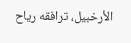الأرخبيل، ترافقه رياح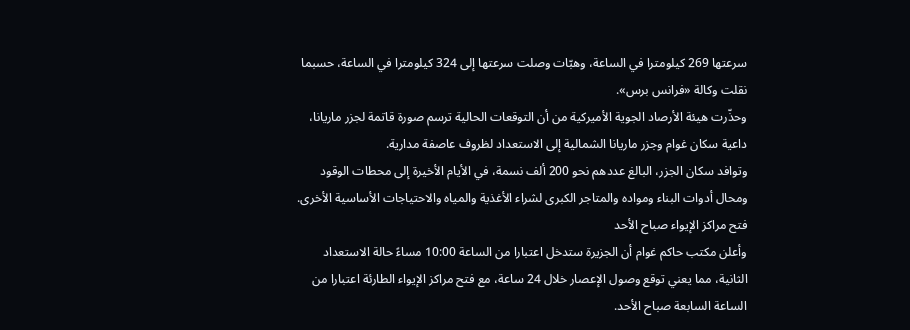سرعتها 269 كيلومترا في الساعة، وهبّات وصلت سرعتها إلى 324 كيلومترا في الساعة، حسبما نقلت وكالة «فرانس برس».
وحذّرت هيئة الأرصاد الجوية الأميركية من أن التوقعات الحالية ترسم صورة قاتمة لجزر ماريانا، داعية سكان غوام وجزر ماريانا الشمالية إلى الاستعداد لظروف عاصفة مدارية.
وتوافد سكان الجزر، البالغ عددهم نحو 200 ألف نسمة، في الأيام الأخيرة إلى محطات الوقود ومحال أدوات البناء ومواده والمتاجر الكبرى لشراء الأغذية والمياه والاحتياجات الأساسية الأخرى.
فتح مراكز الإيواء صباح الأحد
وأعلن مكتب حاكم غوام أن الجزيرة ستدخل اعتبارا من الساعة 10:00 مساءً حالة الاستعداد الثانية، مما يعني توقع وصول الإعصار خلال 24 ساعة، مع فتح مراكز الإيواء الطارئة اعتبارا من الساعة السابعة صباح الأحد.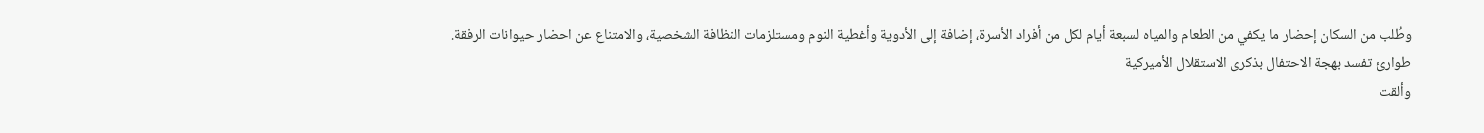وطُلب من السكان إحضار ما يكفي من الطعام والمياه لسبعة أيام لكل من أفراد الأسرة، إضافة إلى الأدوية وأغطية النوم ومستلزمات النظافة الشخصية، والامتناع عن احضار حيوانات الرفقة.
طوارئ تفسد بهجة الاحتفال بذكرى الاستقلال الأميركية
وألقت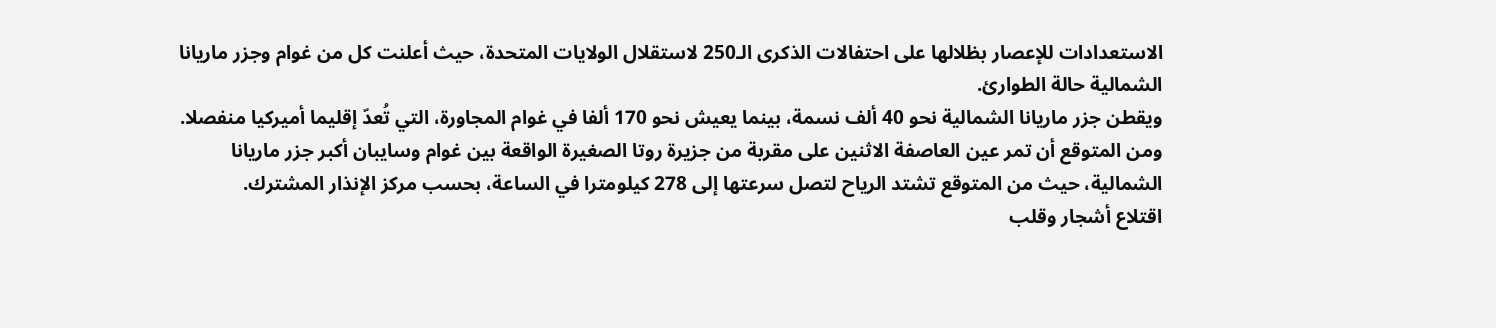الاستعدادات للإعصار بظلالها على احتفالات الذكرى الـ250 لاستقلال الولايات المتحدة، حيث أعلنت كل من غوام وجزر ماريانا الشمالية حالة الطوارئ.
ويقطن جزر ماريانا الشمالية نحو 40 ألف نسمة، بينما يعيش نحو 170 ألفا في غوام المجاورة، التي تُعدّ إقليما أميركيا منفصلا.
ومن المتوقع أن تمر عين العاصفة الاثنين على مقربة من جزيرة روتا الصغيرة الواقعة بين غوام وسايبان أكبر جزر ماريانا الشمالية، حيث من المتوقع تشتد الرياح لتصل سرعتها إلى 278 كيلومترا في الساعة، بحسب مركز الإنذار المشترك.
اقتلاع أشجار وقلب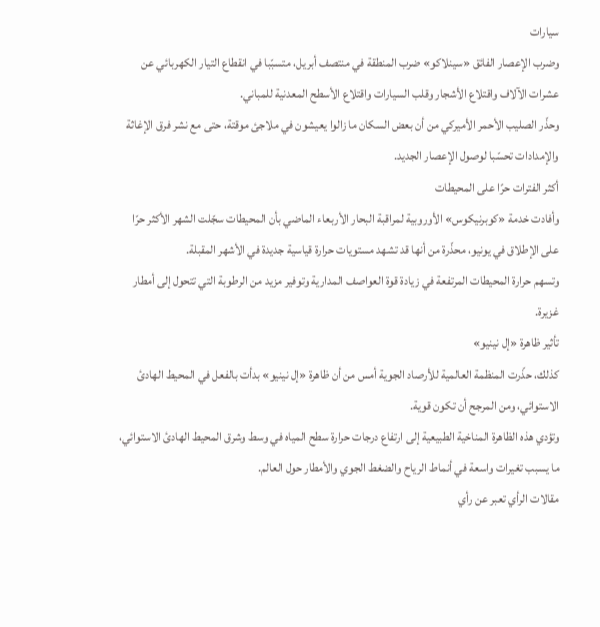سيارات
وضرب الإعصار الفائق «سينلاكو» ضرب المنطقة في منتصف أبريل، متسبّبا في انقطاع التيار الكهربائي عن عشرات الآلاف واقتلاع الأشجار وقلب السيارات واقتلاع الأسطح المعدنية للمباني.
وحذّر الصليب الأحمر الأميركي من أن بعض السكان ما زالوا يعيشون في ملاجئ موقتة، حتى مع نشر فرق الإغاثة والإمدادات تحسّبا لوصول الإعصار الجديد.
أكثر الفترات حرًا على المحيطات
وأفادت خدمة «كوبرنيكوس» الأوروبية لمراقبة البحار الأربعاء الماضي بأن المحيطات سجّلت الشهر الأكثر حرّا على الإطلاق في يونيو، محذّرة من أنها قد تشهد مستويات حرارة قياسية جديدة في الأشهر المقبلة.
وتسهم حرارة المحيطات المرتفعة في زيادة قوة العواصف المدارية وتوفير مزيد من الرطوبة التي تتحول إلى أمطار غزيرة.
تأثير ظاهرة «إل نينيو»
كذلك، حذّرت المنظمة العالمية للأرصاد الجوية أمس من أن ظاهرة «إل نينيو» بدأت بالفعل في المحيط الهادئ الاستوائي، ومن المرجح أن تكون قوية.
وتؤدي هذه الظاهرة المناخية الطبيعية إلى ارتفاع درجات حرارة سطح المياه في وسط وشرق المحيط الهادئ الاستوائي، ما يسبب تغيرات واسعة في أنماط الرياح والضغط الجوي والأمطار حول العالم.
مقالات الرأي تعبر عن رأي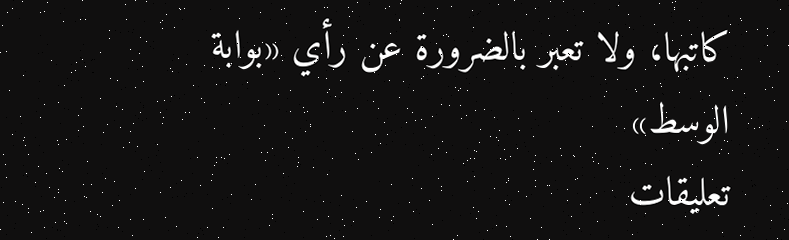كاتبها، ولا تعبر بالضرورة عن رأي «بوابة الوسط»
تعليقات